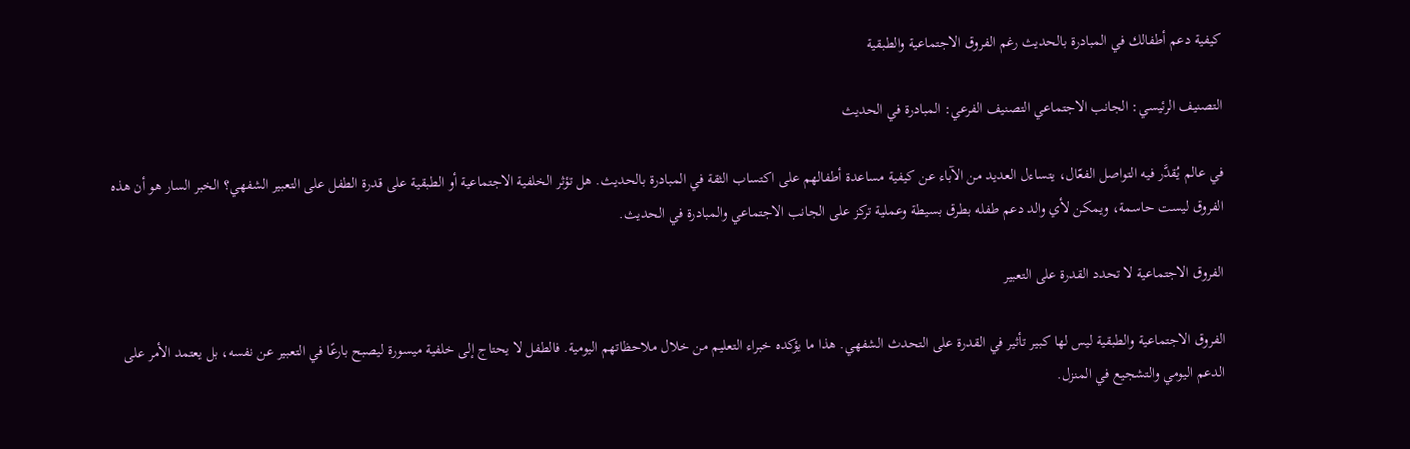كيفية دعم أطفالك في المبادرة بالحديث رغم الفروق الاجتماعية والطبقية

التصنيف الرئيسي: الجانب الاجتماعي التصنيف الفرعي: المبادرة في الحديث

في عالم يُقدَّر فيه التواصل الفعّال، يتساءل العديد من الآباء عن كيفية مساعدة أطفالهم على اكتساب الثقة في المبادرة بالحديث. هل تؤثر الخلفية الاجتماعية أو الطبقية على قدرة الطفل على التعبير الشفهي؟ الخبر السار هو أن هذه الفروق ليست حاسمة، ويمكن لأي والد دعم طفله بطرق بسيطة وعملية تركز على الجانب الاجتماعي والمبادرة في الحديث.

الفروق الاجتماعية لا تحدد القدرة على التعبير

الفروق الاجتماعية والطبقية ليس لها كبير تأثير في القدرة على التحدث الشفهي. هذا ما يؤكده خبراء التعليم من خلال ملاحظاتهم اليومية. فالطفل لا يحتاج إلى خلفية ميسورة ليصبح بارعًا في التعبير عن نفسه، بل يعتمد الأمر على الدعم اليومي والتشجيع في المنزل.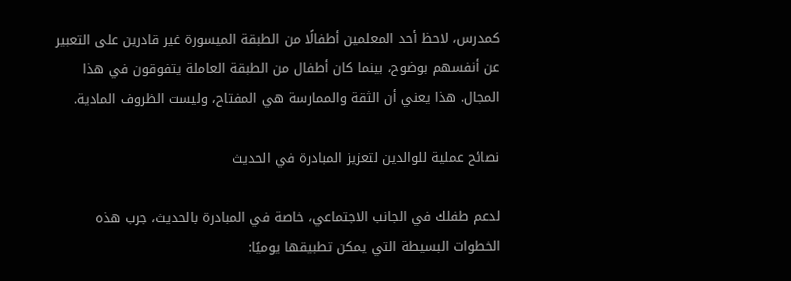كمدرس، لاحظ أحد المعلمين أطفالًا من الطبقة الميسورة غير قادرين على التعبير عن أنفسهم بوضوح، بينما كان أطفال من الطبقة العاملة يتفوقون في هذا المجال. هذا يعني أن الثقة والممارسة هي المفتاح، وليست الظروف المادية.

نصائح عملية للوالدين لتعزيز المبادرة في الحديث

لدعم طفلك في الجانب الاجتماعي، خاصة في المبادرة بالحديث، جرب هذه الخطوات البسيطة التي يمكن تطبيقها يوميًا: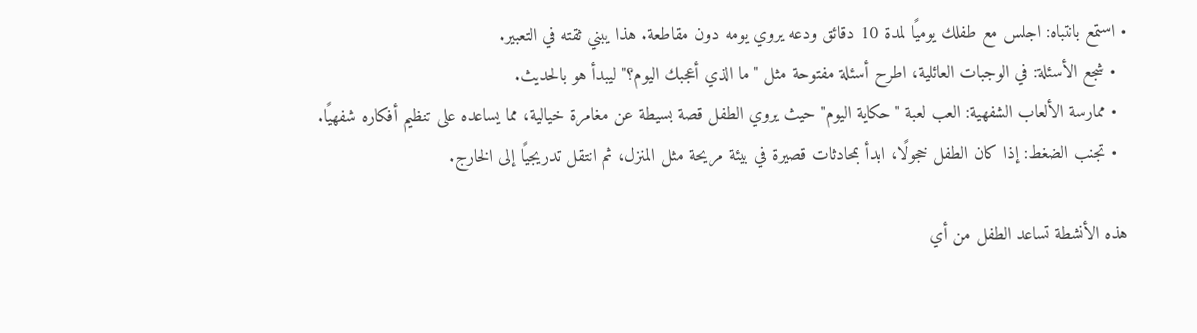• استمع بانتباه: اجلس مع طفلك يوميًا لمدة 10 دقائق ودعه يروي يومه دون مقاطعة. هذا يبني ثقته في التعبير.
  • شجع الأسئلة: في الوجبات العائلية، اطرح أسئلة مفتوحة مثل "ما الذي أعجبك اليوم؟" ليبدأ هو بالحديث.
  • ممارسة الألعاب الشفهية: العب لعبة "حكاية اليوم" حيث يروي الطفل قصة بسيطة عن مغامرة خيالية، مما يساعده على تنظيم أفكاره شفهيًا.
  • تجنب الضغط: إذا كان الطفل خجولًا، ابدأ بمحادثات قصيرة في بيئة مريحة مثل المنزل، ثم انتقل تدريجيًا إلى الخارج.

هذه الأنشطة تساعد الطفل من أي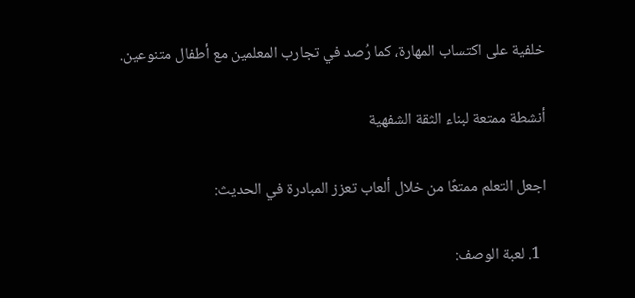خلفية على اكتساب المهارة، كما رُصد في تجارب المعلمين مع أطفال متنوعين.

أنشطة ممتعة لبناء الثقة الشفهية

اجعل التعلم ممتعًا من خلال ألعاب تعزز المبادرة في الحديث:

  1. لعبة الوصف: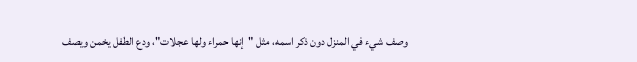وصف شيء في المنزل دون ذكر اسمه، مثل "إنها حمراء ولها عجلات"، ودع الطفل يخمن ويصف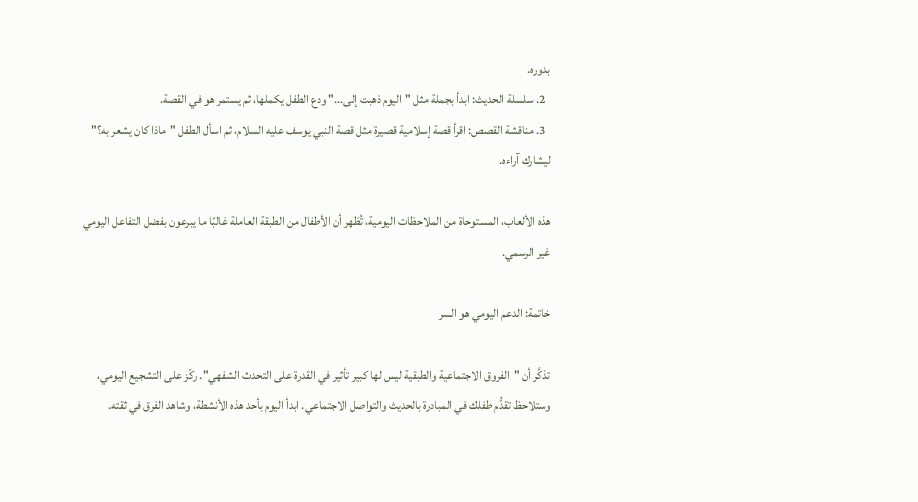بدوره.
  2. سلسلة الحديث: ابدأ بجملة مثل "اليوم ذهبت إلى..." ودع الطفل يكملها، ثم يستمر هو في القصة.
  3. مناقشة القصص: اقرأ قصة إسلامية قصيرة مثل قصة النبي يوسف عليه السلام، ثم اسأل الطفل "ماذا كان يشعر به؟" ليشارك آراءه.

هذه الألعاب، المستوحاة من الملاحظات اليومية، تُظهر أن الأطفال من الطبقة العاملة غالبًا ما يبرعون بفضل التفاعل اليومي غير الرسمي.

خاتمة: الدعم اليومي هو السر

تذكَّر أن "الفروق الاجتماعية والطبقية ليس لها كبير تأثير في القدرة على التحدث الشفهي". ركّز على التشجيع اليومي، وستلاحظ تقدُّم طفلك في المبادرة بالحديث والتواصل الاجتماعي. ابدأ اليوم بأحد هذه الأنشطة، وشاهد الفرق في ثقته.